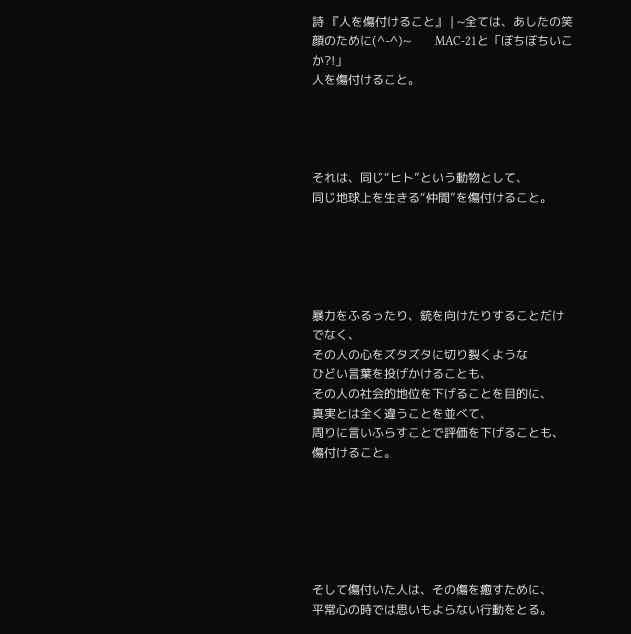詩 『人を傷付けること』 | ~全ては、あしたの笑顔のために(^-^)~        MAC-21と「ぼちぼちいこか?!」
人を傷付けること。




それは、同じ“ヒト”という動物として、
同じ地球上を生きる“仲間”を傷付けること。





暴力をふるったり、銃を向けたりすることだけでなく、
その人の心をズタズタに切り裂くような
ひどい言葉を投げかけることも、
その人の社会的地位を下げることを目的に、
真実とは全く違うことを並べて、
周りに言いふらすことで評価を下げることも、傷付けること。






そして傷付いた人は、その傷を癒すために、
平常心の時では思いもよらない行動をとる。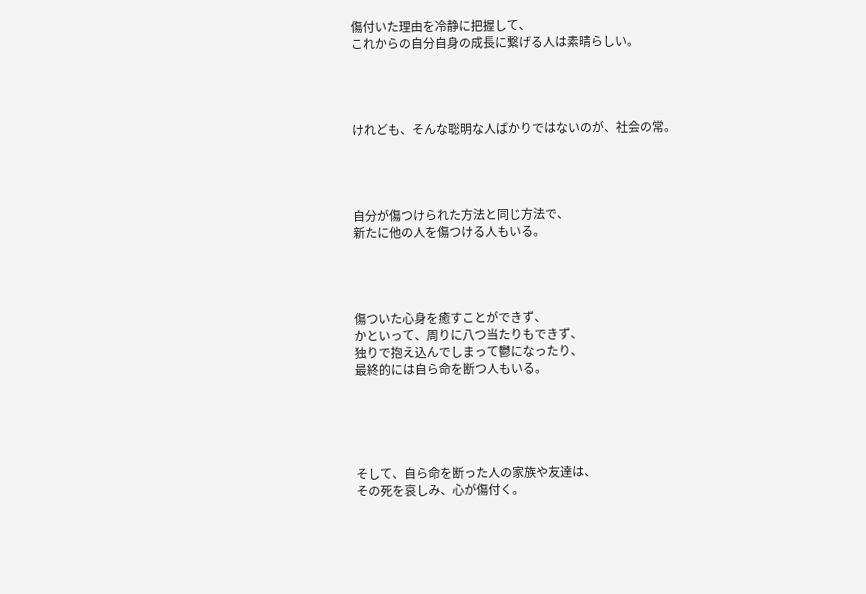傷付いた理由を冷静に把握して、
これからの自分自身の成長に繋げる人は素晴らしい。




けれども、そんな聡明な人ばかりではないのが、社会の常。




自分が傷つけられた方法と同じ方法で、
新たに他の人を傷つける人もいる。




傷ついた心身を癒すことができず、
かといって、周りに八つ当たりもできず、
独りで抱え込んでしまって鬱になったり、
最終的には自ら命を断つ人もいる。





そして、自ら命を断った人の家族や友達は、
その死を哀しみ、心が傷付く。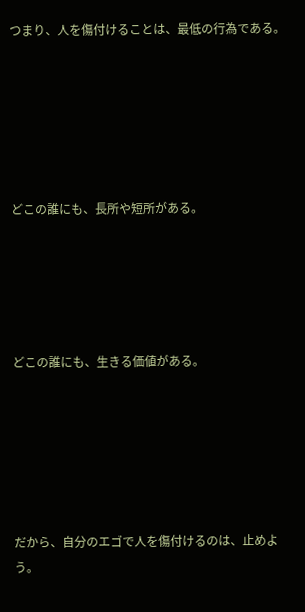つまり、人を傷付けることは、最低の行為である。






どこの誰にも、長所や短所がある。





どこの誰にも、生きる価値がある。






だから、自分のエゴで人を傷付けるのは、止めよう。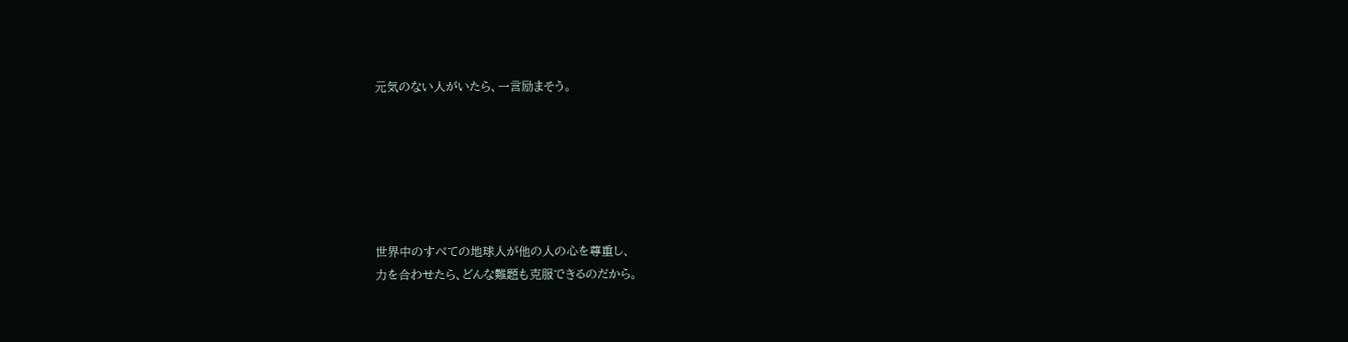元気のない人がいたら、一言励まそう。






世界中のすべての地球人が他の人の心を尊重し、
力を合わせたら、どんな難題も克服できるのだから。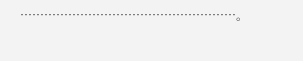………………………………………………。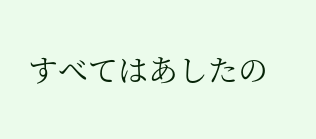すべてはあしたの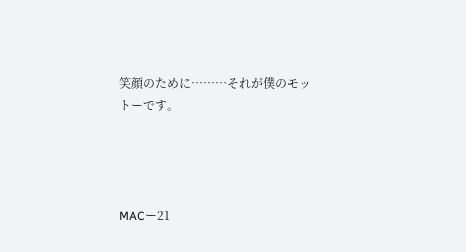笑顔のために………それが僕のモットーです。




MACー21